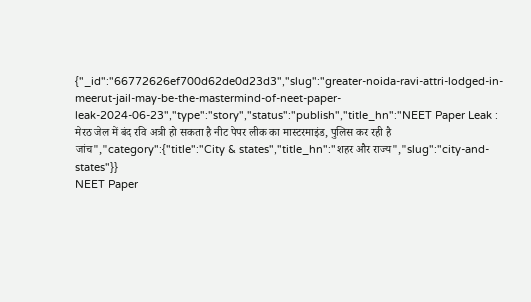{"_id":"66772626ef700d62de0d23d3","slug":"greater-noida-ravi-attri-lodged-in-meerut-jail-may-be-the-mastermind-of-neet-paper-leak-2024-06-23","type":"story","status":"publish","title_hn":"NEET Paper Leak : मेरठ जेल में बंद रवि अत्री हो सकता है नीट पेपर लीक का मास्टरमाइंड, पुलिस कर रही है जांच","category":{"title":"City & states","title_hn":"शहर और राज्य","slug":"city-and-states"}}
NEET Paper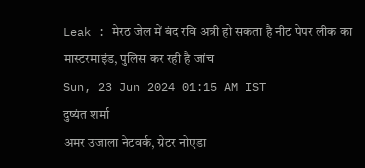Leak : मेरठ जेल में बंद रवि अत्री हो सकता है नीट पेपर लीक का मास्टरमाइंड, पुलिस कर रही है जांच
Sun, 23 Jun 2024 01:15 AM IST
दुष्यंत शर्मा
अमर उजाला नेटवर्क, ग्रेटर नोएडा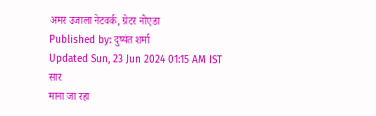अमर उजाला नेटवर्क, ग्रेटर नोएडा
Published by: दुष्यंत शर्मा
Updated Sun, 23 Jun 2024 01:15 AM IST
सार
माना जा रहा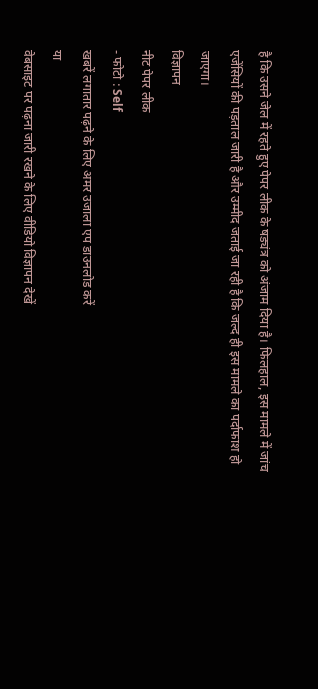है कि उसने जेल में रहते हुए पेपर लीक के षड्यंत्र को अंजाम दिया है। फिलहाल, इस मामले में जांच एजेंसियों की पड़ताल जारी है और उम्मीद जताई जा रही है कि जल्द ही इस मामले का पर्दाफाश हो जाएगा।
विज्ञापन
नीट पेपर लीक
- फोटो : Self
खबरें लगातार पढ़ने के लिए अमर उजाला एप डाउनलोड करें
या
वेबसाइट पर पढ़ना जारी रखने के लिए वीडियो विज्ञापन देखें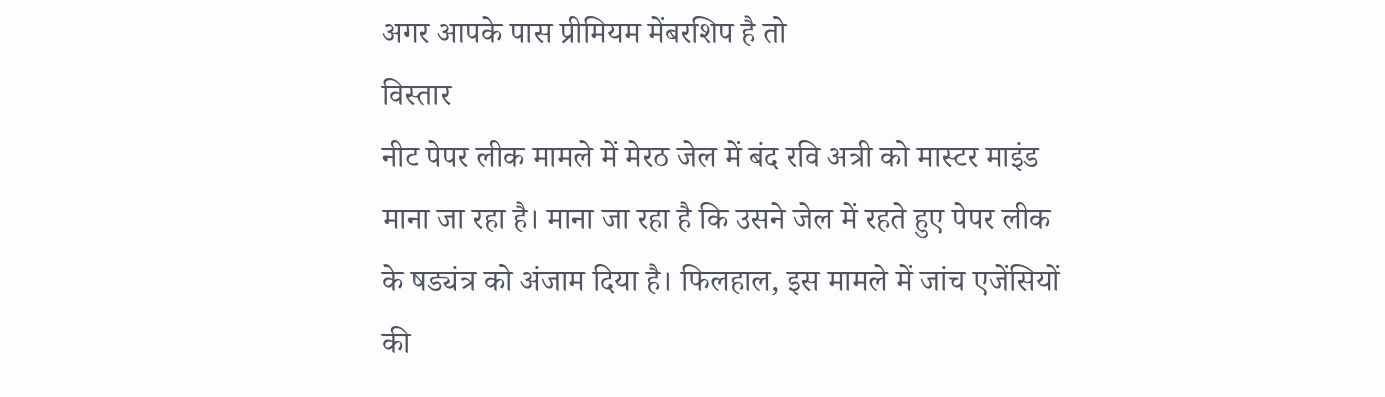अगर आपके पास प्रीमियम मेंबरशिप है तो
विस्तार
नीट पेपर लीक मामले में मेरठ जेल में बंद रवि अत्री को मास्टर माइंड माना जा रहा है। माना जा रहा है कि उसने जेल में रहते हुए पेपर लीक के षड्यंत्र को अंजाम दिया है। फिलहाल, इस मामले में जांच एजेंसियों की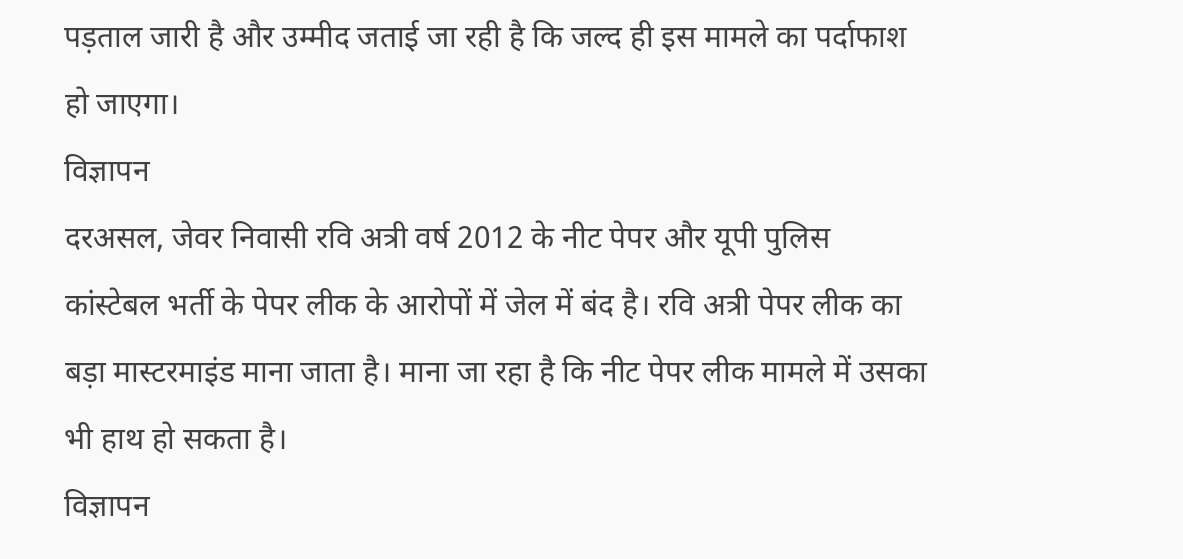पड़ताल जारी है और उम्मीद जताई जा रही है कि जल्द ही इस मामले का पर्दाफाश हो जाएगा।
विज्ञापन
दरअसल, जेवर निवासी रवि अत्री वर्ष 2012 के नीट पेपर और यूपी पुलिस कांस्टेबल भर्ती के पेपर लीक के आरोपों में जेल में बंद है। रवि अत्री पेपर लीक का बड़ा मास्टरमाइंड माना जाता है। माना जा रहा है कि नीट पेपर लीक मामले में उसका भी हाथ हो सकता है।
विज्ञापन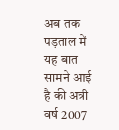अब तक पड़ताल में यह बात सामने आई है की अत्री वर्ष 2007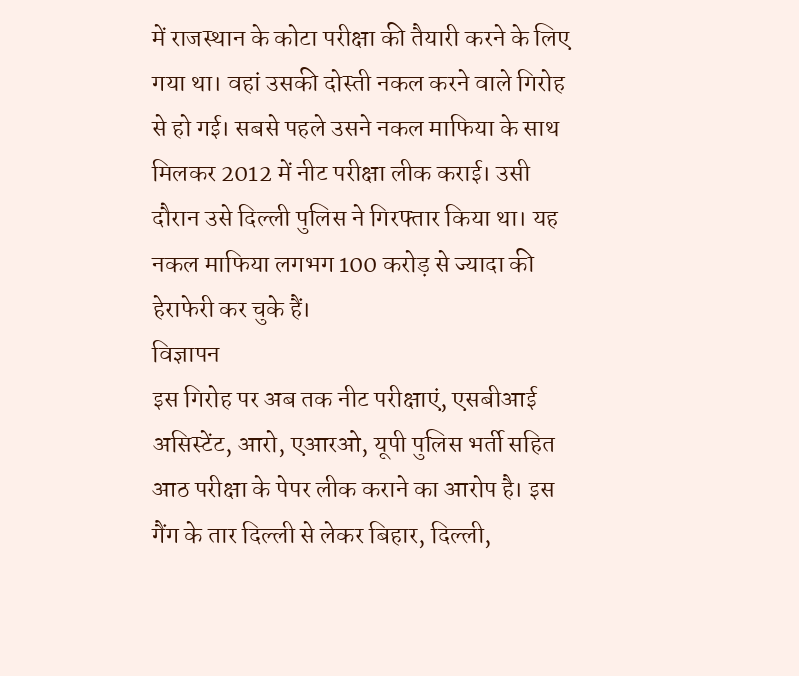में राजस्थान के कोटा परीक्षा की तैयारी करने के लिए गया था। वहां उसकी दोस्ती नकल करने वाले गिरोह से हो गई। सबसे पहले उसने नकल माफिया के साथ मिलकर 2012 में नीट परीक्षा लीक कराई। उसी दौरान उसे दिल्ली पुलिस ने गिरफ्तार किया था। यह नकल माफिया लगभग 100 करोड़ से ज्यादा की हेराफेरी कर चुके हैं।
विज्ञापन
इस गिरोह पर अब तक नीट परीक्षाएं, एसबीआई असिस्टेंट, आरो, एआरओ, यूपी पुलिस भर्ती सहित आठ परीक्षा के पेपर लीक कराने का आरोप है। इस गैंग के तार दिल्ली से लेकर बिहार, दिल्ली,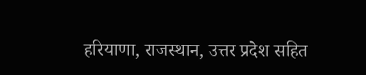हरियाणा, राजस्थान, उत्तर प्रदेश सहित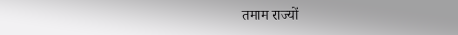तमाम राज्यों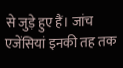से जुड़े हुए हैं। जांच एजेंसियां इनकी तह तक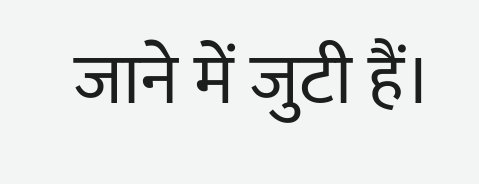जाने में जुटी हैं।